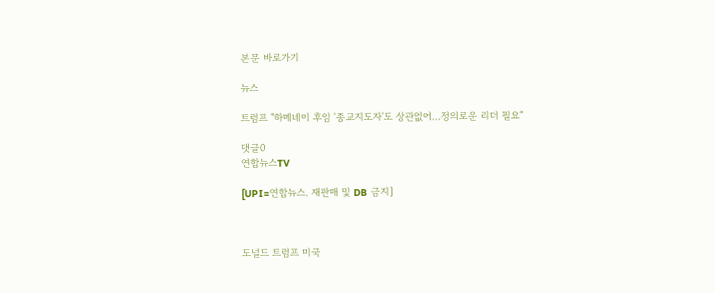본문 바로가기

뉴스

트럼프 "하메네이 후임 '종교지도자'도 상관없어…정의로운 리더 필요"

댓글0
연합뉴스TV

[UPI=연합뉴스. 재판매 및 DB 금지]



도널드 트럼프 미국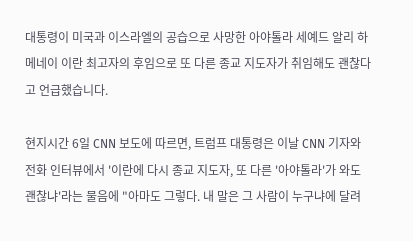대통령이 미국과 이스라엘의 공습으로 사망한 아야톨라 세예드 알리 하메네이 이란 최고자의 후임으로 또 다른 종교 지도자가 취임해도 괜찮다고 언급했습니다.

현지시간 6일 CNN 보도에 따르면, 트럼프 대통령은 이날 CNN 기자와 전화 인터뷰에서 '이란에 다시 종교 지도자, 또 다른 '아야톨라'가 와도 괜찮냐'라는 물음에 "아마도 그렇다. 내 말은 그 사람이 누구냐에 달려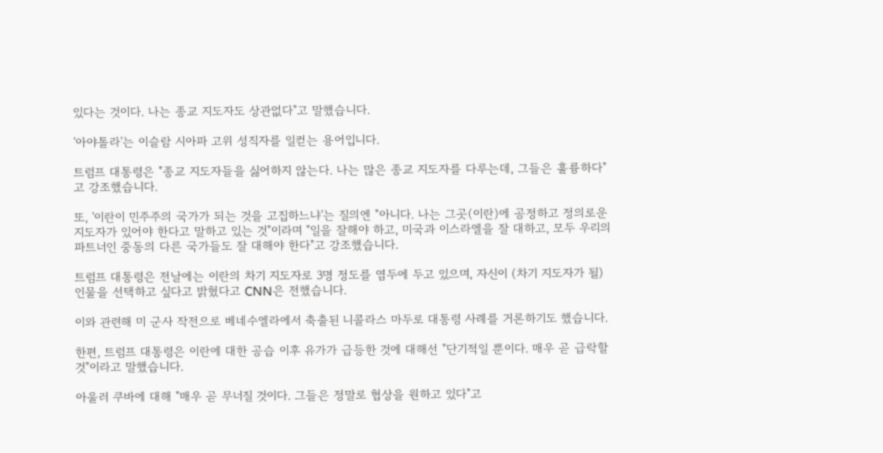있다는 것이다. 나는 종교 지도자도 상관없다"고 말했습니다.

'아야톨라'는 이슬람 시아파 고위 성직자를 일컫는 용어입니다.

트럼프 대통령은 "종교 지도자들을 싫어하지 않는다. 나는 많은 종교 지도자를 다루는데, 그들은 훌륭하다"고 강조했습니다.

또, '이란이 민주주의 국가가 되는 것을 고집하느냐'는 질의엔 "아니다. 나는 그곳(이란)에 공정하고 정의로운 지도자가 있어야 한다고 말하고 있는 것"이라며 "일을 잘해야 하고, 미국과 이스라엘을 잘 대하고, 모두 우리의 파트너인 중동의 다른 국가들도 잘 대해야 한다"고 강조했습니다.

트럼프 대통령은 전날에는 이란의 차기 지도자로 3명 정도를 염두에 두고 있으며, 자신이 (차기 지도자가 될) 인물을 선택하고 싶다고 밝혔다고 CNN은 전했습니다.

이와 관련해 미 군사 작전으로 베네수엘라에서 축출된 니콜라스 마두로 대통령 사례를 거론하기도 했습니다.

한편, 트럼프 대통령은 이란에 대한 공습 이후 유가가 급등한 것에 대해선 "단기적일 뿐이다. 매우 곧 급락할 것"이라고 말했습니다.

아울러 쿠바에 대해 "매우 곧 무너질 것이다. 그들은 정말로 협상을 원하고 있다"고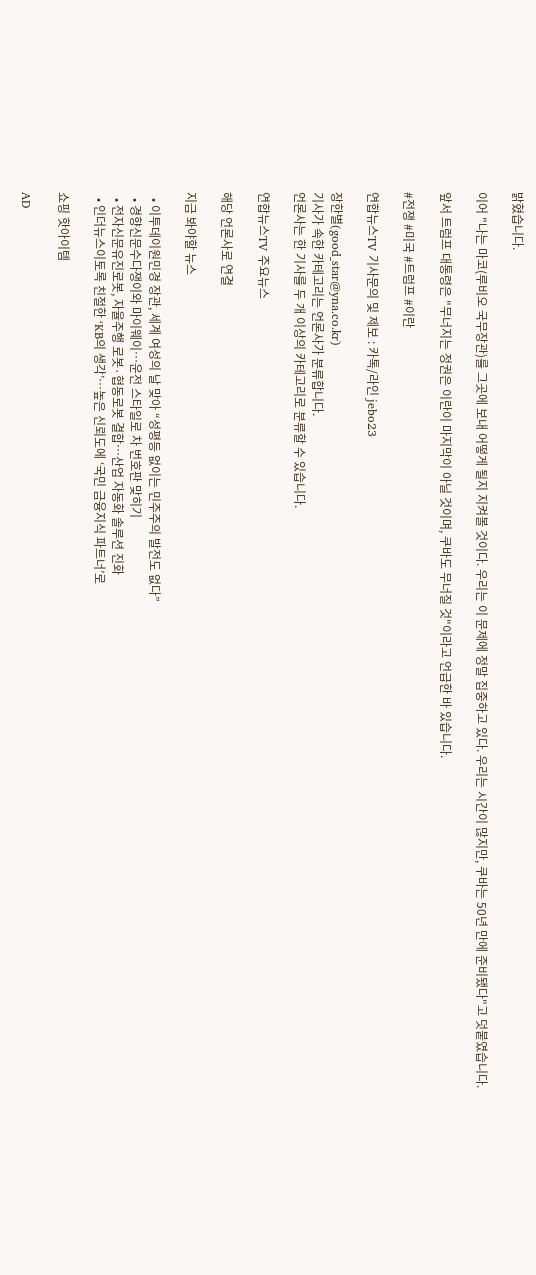밝혔습니다.

이어 "나는 마코(루비오 국무장관)를 그곳에 보내 어떻게 될지 지켜볼 것이다. 우리는 이 문제에 정말 집중하고 있다. 우리는 시간이 많지만, 쿠바는 50년 만에 준비됐다"고 덧붙였습니다.

앞서 트럼프 대통령은 "무너지는 정권은 이란이 마지막이 아닐 것이며, 쿠바도 무너질 것"이라고 언급한 바 있습니다.

#전쟁 #미국 #트럼프 #이란

연합뉴스TV 기사문의 및 제보 : 카톡/라인 jebo23

장한별(good_star@yna.co.kr)
기사가 속한 카테고리는 언론사가 분류합니다.
언론사는 한 기사를 두 개 이상의 카테고리로 분류할 수 있습니다.

연합뉴스TV 주요뉴스

해당 언론사로 연결

지금 봐야할 뉴스

  • 이투데이원민경 장관, 세계 여성의 날 맞아 “성평등 없이는 민주주의 발전도 없다”
  • 경향신문수다쟁이와 마이웨이…운전 스타일로 차 번호판 맞히기
  • 전자신문유진로봇, 자율주행 로봇·협동로봇 결합…산업 자동화 솔루션 진화
  • 인더뉴스이토록 친절한 ‘KB의 생각’…높은 신뢰도에 ‘국민 금융지식 파트너’로

쇼핑 핫아이템

AD